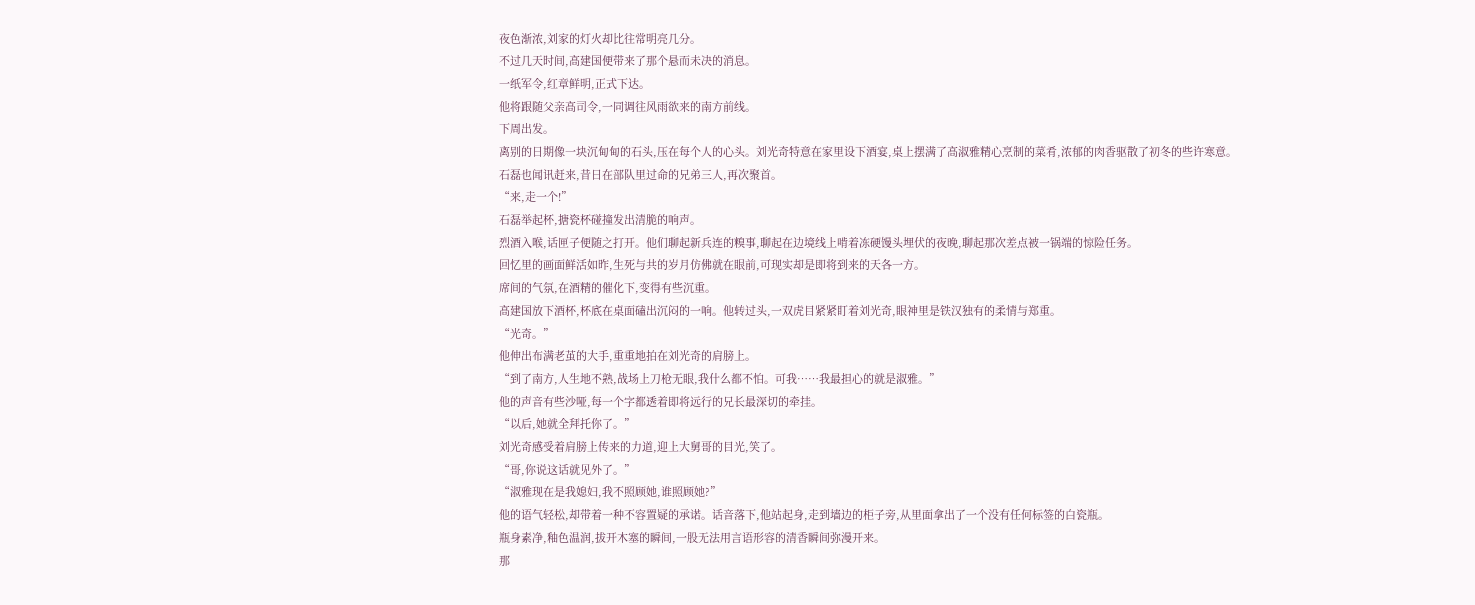夜色渐浓,刘家的灯火却比往常明亮几分。
不过几天时间,高建国便带来了那个悬而未决的消息。
一纸军令,红章鲜明,正式下达。
他将跟随父亲高司令,一同调往风雨欲来的南方前线。
下周出发。
离别的日期像一块沉甸甸的石头,压在每个人的心头。刘光奇特意在家里设下酒宴,桌上摆满了高淑雅精心烹制的菜肴,浓郁的肉香驱散了初冬的些许寒意。
石磊也闻讯赶来,昔日在部队里过命的兄弟三人,再次聚首。
“来,走一个!”
石磊举起杯,搪瓷杯碰撞发出清脆的响声。
烈酒入喉,话匣子便随之打开。他们聊起新兵连的糗事,聊起在边境线上啃着冻硬馒头埋伏的夜晚,聊起那次差点被一锅端的惊险任务。
回忆里的画面鲜活如昨,生死与共的岁月仿佛就在眼前,可现实却是即将到来的天各一方。
席间的气氛,在酒精的催化下,变得有些沉重。
高建国放下酒杯,杯底在桌面磕出沉闷的一响。他转过头,一双虎目紧紧盯着刘光奇,眼神里是铁汉独有的柔情与郑重。
“光奇。”
他伸出布满老茧的大手,重重地拍在刘光奇的肩膀上。
“到了南方,人生地不熟,战场上刀枪无眼,我什么都不怕。可我……我最担心的就是淑雅。”
他的声音有些沙哑,每一个字都透着即将远行的兄长最深切的牵挂。
“以后,她就全拜托你了。”
刘光奇感受着肩膀上传来的力道,迎上大舅哥的目光,笑了。
“哥,你说这话就见外了。”
“淑雅现在是我媳妇,我不照顾她,谁照顾她?”
他的语气轻松,却带着一种不容置疑的承诺。话音落下,他站起身,走到墙边的柜子旁,从里面拿出了一个没有任何标签的白瓷瓶。
瓶身素净,釉色温润,拔开木塞的瞬间,一股无法用言语形容的清香瞬间弥漫开来。
那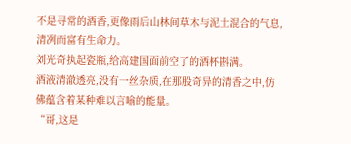不是寻常的酒香,更像雨后山林间草木与泥土混合的气息,清冽而富有生命力。
刘光奇执起瓷瓶,给高建国面前空了的酒杯斟满。
酒液清澈透亮,没有一丝杂质,在那股奇异的清香之中,仿佛蕴含着某种难以言喻的能量。
“哥,这是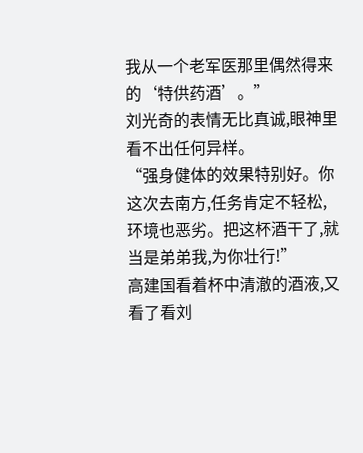我从一个老军医那里偶然得来的‘特供药酒’。”
刘光奇的表情无比真诚,眼神里看不出任何异样。
“强身健体的效果特别好。你这次去南方,任务肯定不轻松,环境也恶劣。把这杯酒干了,就当是弟弟我,为你壮行!”
高建国看着杯中清澈的酒液,又看了看刘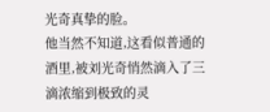光奇真挚的脸。
他当然不知道,这看似普通的酒里,被刘光奇悄然滴入了三滴浓缩到极致的灵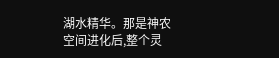湖水精华。那是神农空间进化后,整个灵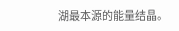湖最本源的能量结晶。